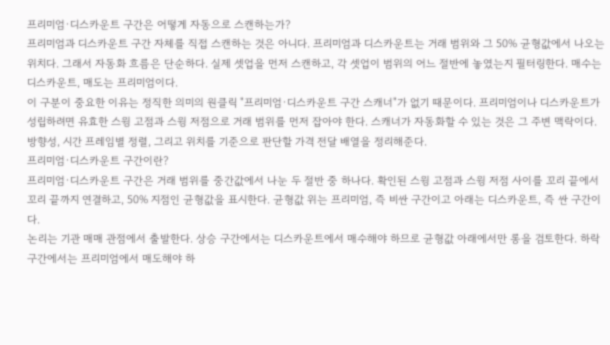프리미엄·디스카운트 구간은 어떻게 자동으로 스캔하는가?
프리미엄과 디스카운트 구간 자체를 직접 스캔하는 것은 아니다. 프리미엄과 디스카운트는 거래 범위와 그 50% 균형값에서 나오는 위치다. 그래서 자동화 흐름은 단순하다. 실제 셋업을 먼저 스캔하고, 각 셋업이 범위의 어느 절반에 놓였는지 필터링한다. 매수는 디스카운트, 매도는 프리미엄이다.
이 구분이 중요한 이유는 정직한 의미의 원클릭 "프리미엄·디스카운트 구간 스캐너"가 없기 때문이다. 프리미엄이나 디스카운트가 성립하려면 유효한 스윙 고점과 스윙 저점으로 거래 범위를 먼저 잡아야 한다. 스캐너가 자동화할 수 있는 것은 그 주변 맥락이다. 방향성, 시간 프레임별 정렬, 그리고 위치를 기준으로 판단할 가격 전달 배열을 정리해준다.
프리미엄·디스카운트 구간이란?
프리미엄·디스카운트 구간은 거래 범위를 중간값에서 나눈 두 절반 중 하나다. 확인된 스윙 고점과 스윙 저점 사이를 꼬리 끝에서 꼬리 끝까지 연결하고, 50% 지점인 균형값을 표시한다. 균형값 위는 프리미엄, 즉 비싼 구간이고 아래는 디스카운트, 즉 싼 구간이다.
논리는 기관 매매 관점에서 출발한다. 상승 구간에서는 디스카운트에서 매수해야 하므로 균형값 아래에서만 롱을 검토한다. 하락 구간에서는 프리미엄에서 매도해야 하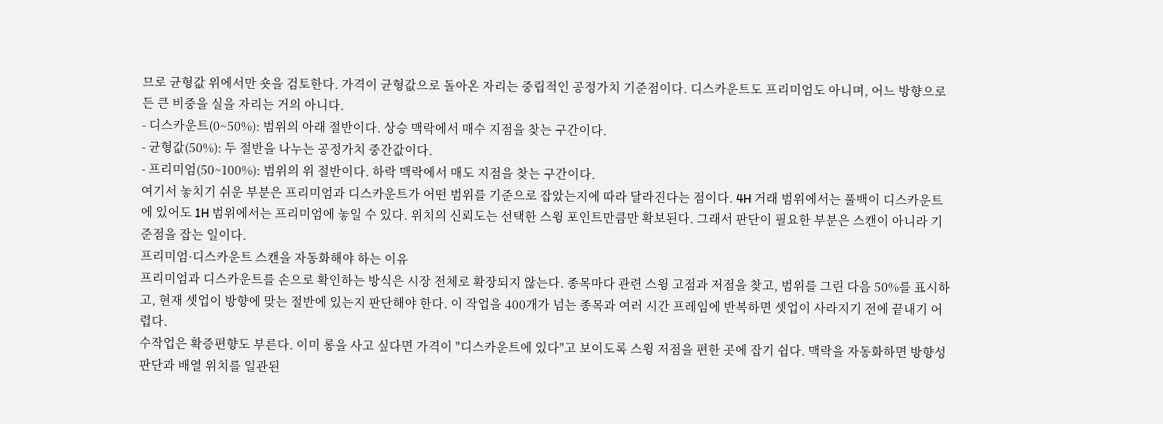므로 균형값 위에서만 숏을 검토한다. 가격이 균형값으로 돌아온 자리는 중립적인 공정가치 기준점이다. 디스카운트도 프리미엄도 아니며, 어느 방향으로든 큰 비중을 실을 자리는 거의 아니다.
- 디스카운트(0~50%): 범위의 아래 절반이다. 상승 맥락에서 매수 지점을 찾는 구간이다.
- 균형값(50%): 두 절반을 나누는 공정가치 중간값이다.
- 프리미엄(50~100%): 범위의 위 절반이다. 하락 맥락에서 매도 지점을 찾는 구간이다.
여기서 놓치기 쉬운 부분은 프리미엄과 디스카운트가 어떤 범위를 기준으로 잡았는지에 따라 달라진다는 점이다. 4H 거래 범위에서는 풀백이 디스카운트에 있어도 1H 범위에서는 프리미엄에 놓일 수 있다. 위치의 신뢰도는 선택한 스윙 포인트만큼만 확보된다. 그래서 판단이 필요한 부분은 스캔이 아니라 기준점을 잡는 일이다.
프리미엄·디스카운트 스캔을 자동화해야 하는 이유
프리미엄과 디스카운트를 손으로 확인하는 방식은 시장 전체로 확장되지 않는다. 종목마다 관련 스윙 고점과 저점을 찾고, 범위를 그린 다음 50%를 표시하고, 현재 셋업이 방향에 맞는 절반에 있는지 판단해야 한다. 이 작업을 400개가 넘는 종목과 여러 시간 프레임에 반복하면 셋업이 사라지기 전에 끝내기 어렵다.
수작업은 확증편향도 부른다. 이미 롱을 사고 싶다면 가격이 "디스카운트에 있다"고 보이도록 스윙 저점을 편한 곳에 잡기 쉽다. 맥락을 자동화하면 방향성 판단과 배열 위치를 일관된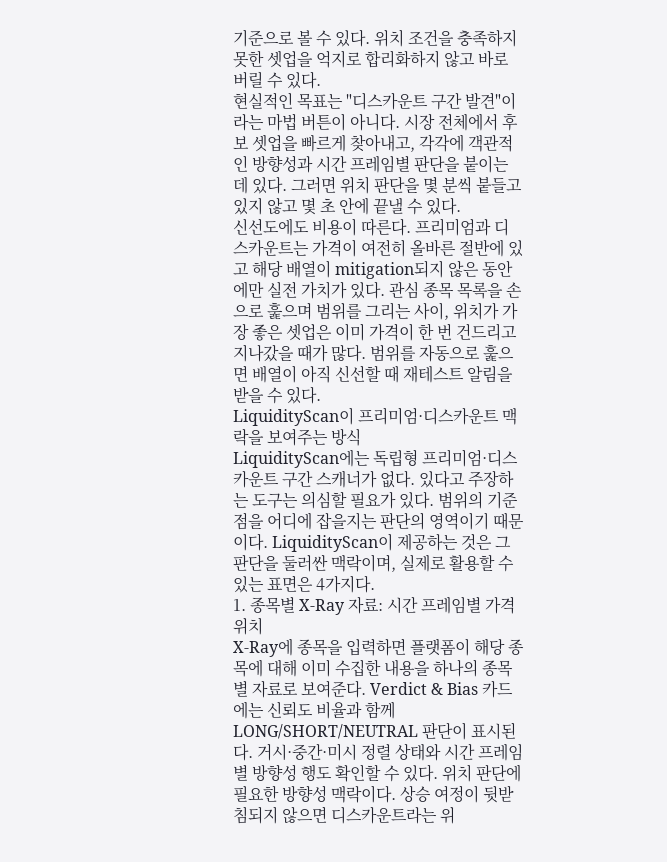기준으로 볼 수 있다. 위치 조건을 충족하지 못한 셋업을 억지로 합리화하지 않고 바로 버릴 수 있다.
현실적인 목표는 "디스카운트 구간 발견"이라는 마법 버튼이 아니다. 시장 전체에서 후보 셋업을 빠르게 찾아내고, 각각에 객관적인 방향성과 시간 프레임별 판단을 붙이는 데 있다. 그러면 위치 판단을 몇 분씩 붙들고 있지 않고 몇 초 안에 끝낼 수 있다.
신선도에도 비용이 따른다. 프리미엄과 디스카운트는 가격이 여전히 올바른 절반에 있고 해당 배열이 mitigation되지 않은 동안에만 실전 가치가 있다. 관심 종목 목록을 손으로 훑으며 범위를 그리는 사이, 위치가 가장 좋은 셋업은 이미 가격이 한 번 건드리고 지나갔을 때가 많다. 범위를 자동으로 훑으면 배열이 아직 신선할 때 재테스트 알림을 받을 수 있다.
LiquidityScan이 프리미엄·디스카운트 맥락을 보여주는 방식
LiquidityScan에는 독립형 프리미엄·디스카운트 구간 스캐너가 없다. 있다고 주장하는 도구는 의심할 필요가 있다. 범위의 기준점을 어디에 잡을지는 판단의 영역이기 때문이다. LiquidityScan이 제공하는 것은 그 판단을 둘러싼 맥락이며, 실제로 활용할 수 있는 표면은 4가지다.
1. 종목별 X-Ray 자료: 시간 프레임별 가격 위치
X-Ray에 종목을 입력하면 플랫폼이 해당 종목에 대해 이미 수집한 내용을 하나의 종목별 자료로 보여준다. Verdict & Bias 카드에는 신뢰도 비율과 함께 LONG/SHORT/NEUTRAL 판단이 표시된다. 거시·중간·미시 정렬 상태와 시간 프레임별 방향성 행도 확인할 수 있다. 위치 판단에 필요한 방향성 맥락이다. 상승 여정이 뒷받침되지 않으면 디스카운트라는 위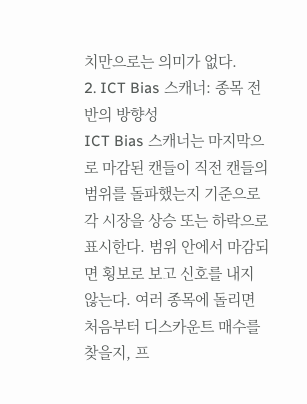치만으로는 의미가 없다.
2. ICT Bias 스캐너: 종목 전반의 방향성
ICT Bias 스캐너는 마지막으로 마감된 캔들이 직전 캔들의 범위를 돌파했는지 기준으로 각 시장을 상승 또는 하락으로 표시한다. 범위 안에서 마감되면 횡보로 보고 신호를 내지 않는다. 여러 종목에 돌리면 처음부터 디스카운트 매수를 찾을지, 프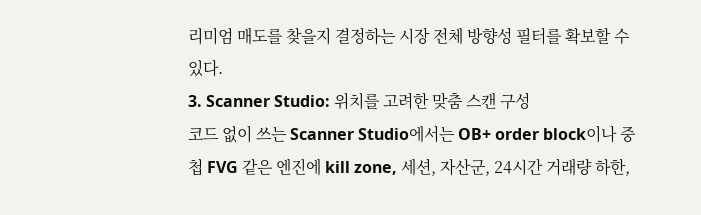리미엄 매도를 찾을지 결정하는 시장 전체 방향성 필터를 확보할 수 있다.
3. Scanner Studio: 위치를 고려한 맞춤 스캔 구성
코드 없이 쓰는 Scanner Studio에서는 OB+ order block이나 중첩 FVG 같은 엔진에 kill zone, 세션, 자산군, 24시간 거래량 하한,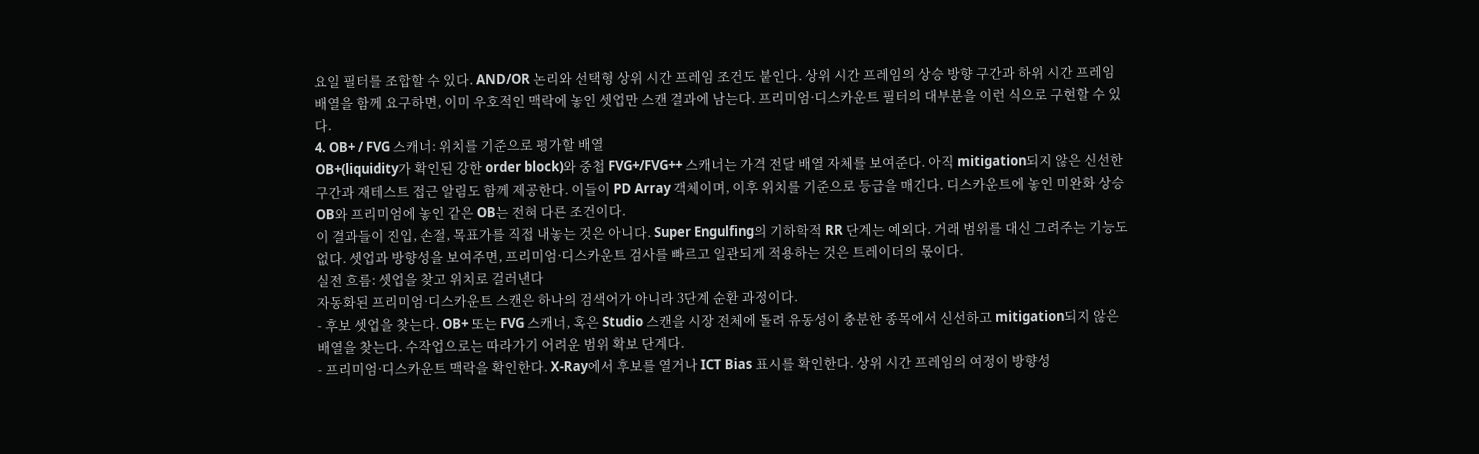요일 필터를 조합할 수 있다. AND/OR 논리와 선택형 상위 시간 프레임 조건도 붙인다. 상위 시간 프레임의 상승 방향 구간과 하위 시간 프레임 배열을 함께 요구하면, 이미 우호적인 맥락에 놓인 셋업만 스캔 결과에 남는다. 프리미엄·디스카운트 필터의 대부분을 이런 식으로 구현할 수 있다.
4. OB+ / FVG 스캐너: 위치를 기준으로 평가할 배열
OB+(liquidity가 확인된 강한 order block)와 중첩 FVG+/FVG++ 스캐너는 가격 전달 배열 자체를 보여준다. 아직 mitigation되지 않은 신선한 구간과 재테스트 접근 알림도 함께 제공한다. 이들이 PD Array 객체이며, 이후 위치를 기준으로 등급을 매긴다. 디스카운트에 놓인 미완화 상승 OB와 프리미엄에 놓인 같은 OB는 전혀 다른 조건이다.
이 결과들이 진입, 손절, 목표가를 직접 내놓는 것은 아니다. Super Engulfing의 기하학적 RR 단계는 예외다. 거래 범위를 대신 그려주는 기능도 없다. 셋업과 방향성을 보여주면, 프리미엄·디스카운트 검사를 빠르고 일관되게 적용하는 것은 트레이더의 몫이다.
실전 흐름: 셋업을 찾고 위치로 걸러낸다
자동화된 프리미엄·디스카운트 스캔은 하나의 검색어가 아니라 3단계 순환 과정이다.
- 후보 셋업을 찾는다. OB+ 또는 FVG 스캐너, 혹은 Studio 스캔을 시장 전체에 돌려 유동성이 충분한 종목에서 신선하고 mitigation되지 않은 배열을 찾는다. 수작업으로는 따라가기 어려운 범위 확보 단계다.
- 프리미엄·디스카운트 맥락을 확인한다. X-Ray에서 후보를 열거나 ICT Bias 표시를 확인한다. 상위 시간 프레임의 여정이 방향성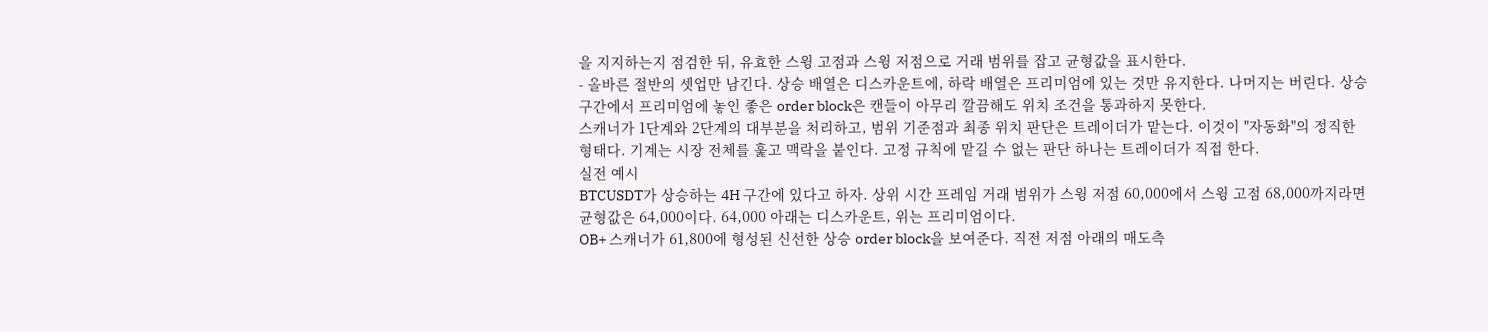을 지지하는지 점검한 뒤, 유효한 스윙 고점과 스윙 저점으로 거래 범위를 잡고 균형값을 표시한다.
- 올바른 절반의 셋업만 남긴다. 상승 배열은 디스카운트에, 하락 배열은 프리미엄에 있는 것만 유지한다. 나머지는 버린다. 상승 구간에서 프리미엄에 놓인 좋은 order block은 캔들이 아무리 깔끔해도 위치 조건을 통과하지 못한다.
스캐너가 1단계와 2단계의 대부분을 처리하고, 범위 기준점과 최종 위치 판단은 트레이더가 맡는다. 이것이 "자동화"의 정직한 형태다. 기계는 시장 전체를 훑고 맥락을 붙인다. 고정 규칙에 맡길 수 없는 판단 하나는 트레이더가 직접 한다.
실전 예시
BTCUSDT가 상승하는 4H 구간에 있다고 하자. 상위 시간 프레임 거래 범위가 스윙 저점 60,000에서 스윙 고점 68,000까지라면 균형값은 64,000이다. 64,000 아래는 디스카운트, 위는 프리미엄이다.
OB+ 스캐너가 61,800에 형성된 신선한 상승 order block을 보여준다. 직전 저점 아래의 매도측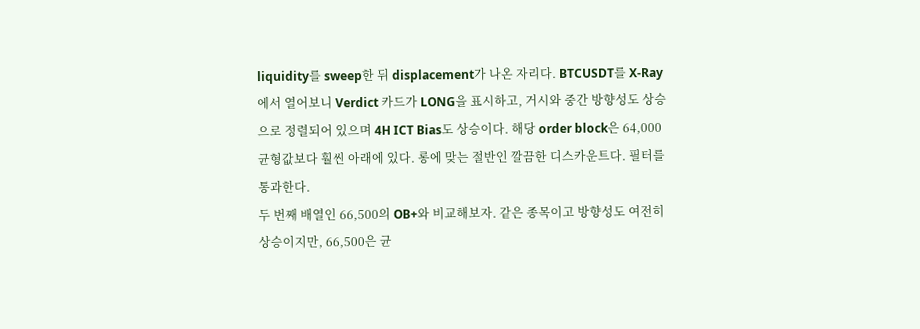liquidity를 sweep한 뒤 displacement가 나온 자리다. BTCUSDT를 X-Ray에서 열어보니 Verdict 카드가 LONG을 표시하고, 거시와 중간 방향성도 상승으로 정렬되어 있으며 4H ICT Bias도 상승이다. 해당 order block은 64,000 균형값보다 훨씬 아래에 있다. 롱에 맞는 절반인 깔끔한 디스카운트다. 필터를 통과한다.
두 번째 배열인 66,500의 OB+와 비교해보자. 같은 종목이고 방향성도 여전히 상승이지만, 66,500은 균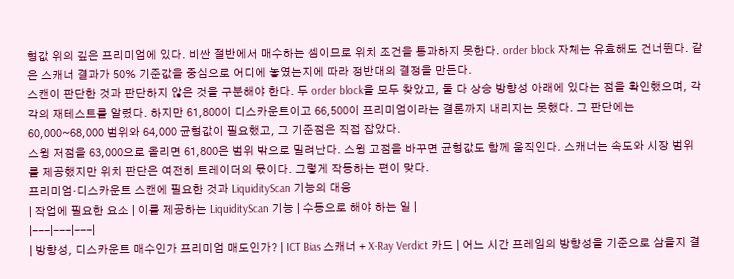형값 위의 깊은 프리미엄에 있다. 비싼 절반에서 매수하는 셈이므로 위치 조건을 통과하지 못한다. order block 자체는 유효해도 건너뛴다. 같은 스캐너 결과가 50% 기준값을 중심으로 어디에 놓였는지에 따라 정반대의 결정을 만든다.
스캔이 판단한 것과 판단하지 않은 것을 구분해야 한다. 두 order block을 모두 찾았고, 둘 다 상승 방향성 아래에 있다는 점을 확인했으며, 각각의 재테스트를 알렸다. 하지만 61,800이 디스카운트이고 66,500이 프리미엄이라는 결론까지 내리지는 못했다. 그 판단에는 60,000~68,000 범위와 64,000 균형값이 필요했고, 그 기준점은 직접 잡았다.
스윙 저점을 63,000으로 올리면 61,800은 범위 밖으로 밀려난다. 스윙 고점을 바꾸면 균형값도 함께 움직인다. 스캐너는 속도와 시장 범위를 제공했지만 위치 판단은 여전히 트레이더의 몫이다. 그렇게 작동하는 편이 맞다.
프리미엄·디스카운트 스캔에 필요한 것과 LiquidityScan 기능의 대응
| 작업에 필요한 요소 | 이를 제공하는 LiquidityScan 기능 | 수동으로 해야 하는 일 |
|---|---|---|
| 방향성, 디스카운트 매수인가 프리미엄 매도인가? | ICT Bias 스캐너 + X-Ray Verdict 카드 | 어느 시간 프레임의 방향성을 기준으로 삼을지 결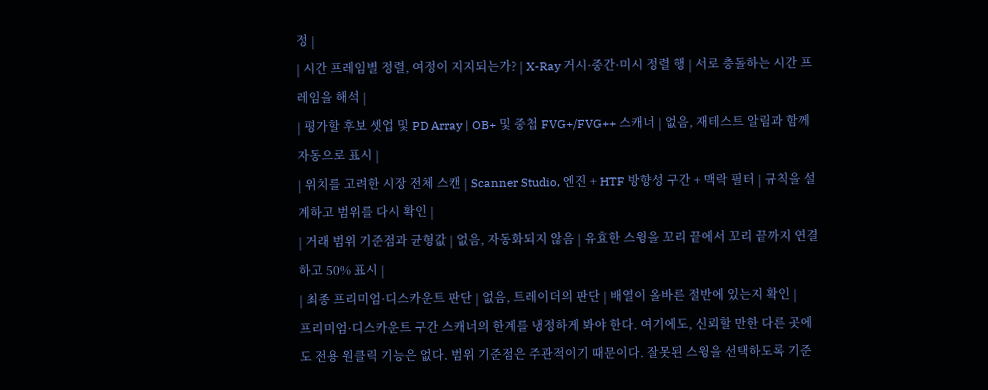정 |
| 시간 프레임별 정렬, 여정이 지지되는가? | X-Ray 거시·중간·미시 정렬 행 | 서로 충돌하는 시간 프레임을 해석 |
| 평가할 후보 셋업 및 PD Array | OB+ 및 중첩 FVG+/FVG++ 스캐너 | 없음, 재테스트 알림과 함께 자동으로 표시 |
| 위치를 고려한 시장 전체 스캔 | Scanner Studio, 엔진 + HTF 방향성 구간 + 맥락 필터 | 규칙을 설계하고 범위를 다시 확인 |
| 거래 범위 기준점과 균형값 | 없음, 자동화되지 않음 | 유효한 스윙을 꼬리 끝에서 꼬리 끝까지 연결하고 50% 표시 |
| 최종 프리미엄·디스카운트 판단 | 없음, 트레이더의 판단 | 배열이 올바른 절반에 있는지 확인 |
프리미엄·디스카운트 구간 스캐너의 한계를 냉정하게 봐야 한다. 여기에도, 신뢰할 만한 다른 곳에도 전용 원클릭 기능은 없다. 범위 기준점은 주관적이기 때문이다. 잘못된 스윙을 선택하도록 기준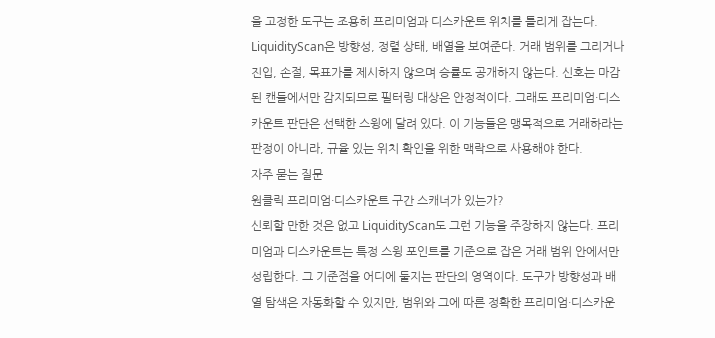을 고정한 도구는 조용히 프리미엄과 디스카운트 위치를 틀리게 잡는다.
LiquidityScan은 방향성, 정렬 상태, 배열을 보여준다. 거래 범위를 그리거나 진입, 손절, 목표가를 제시하지 않으며 승률도 공개하지 않는다. 신호는 마감된 캔들에서만 감지되므로 필터링 대상은 안정적이다. 그래도 프리미엄·디스카운트 판단은 선택한 스윙에 달려 있다. 이 기능들은 맹목적으로 거래하라는 판정이 아니라, 규율 있는 위치 확인을 위한 맥락으로 사용해야 한다.
자주 묻는 질문
원클릭 프리미엄·디스카운트 구간 스캐너가 있는가?
신뢰할 만한 것은 없고 LiquidityScan도 그런 기능을 주장하지 않는다. 프리미엄과 디스카운트는 특정 스윙 포인트를 기준으로 잡은 거래 범위 안에서만 성립한다. 그 기준점을 어디에 둘지는 판단의 영역이다. 도구가 방향성과 배열 탐색은 자동화할 수 있지만, 범위와 그에 따른 정확한 프리미엄·디스카운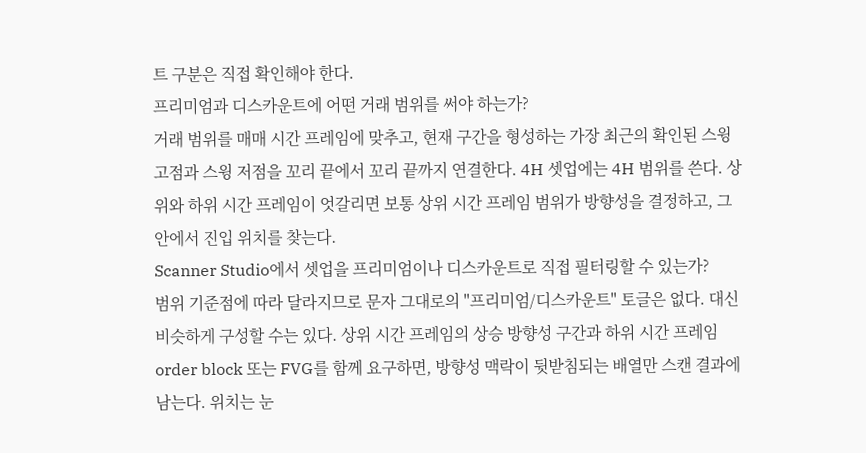트 구분은 직접 확인해야 한다.
프리미엄과 디스카운트에 어떤 거래 범위를 써야 하는가?
거래 범위를 매매 시간 프레임에 맞추고, 현재 구간을 형성하는 가장 최근의 확인된 스윙 고점과 스윙 저점을 꼬리 끝에서 꼬리 끝까지 연결한다. 4H 셋업에는 4H 범위를 쓴다. 상위와 하위 시간 프레임이 엇갈리면 보통 상위 시간 프레임 범위가 방향성을 결정하고, 그 안에서 진입 위치를 찾는다.
Scanner Studio에서 셋업을 프리미엄이나 디스카운트로 직접 필터링할 수 있는가?
범위 기준점에 따라 달라지므로 문자 그대로의 "프리미엄/디스카운트" 토글은 없다. 대신 비슷하게 구성할 수는 있다. 상위 시간 프레임의 상승 방향성 구간과 하위 시간 프레임 order block 또는 FVG를 함께 요구하면, 방향성 맥락이 뒷받침되는 배열만 스캔 결과에 남는다. 위치는 눈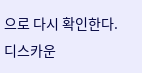으로 다시 확인한다.
디스카운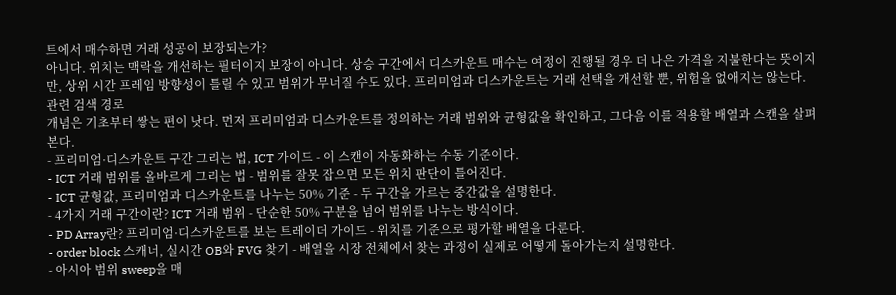트에서 매수하면 거래 성공이 보장되는가?
아니다. 위치는 맥락을 개선하는 필터이지 보장이 아니다. 상승 구간에서 디스카운트 매수는 여정이 진행될 경우 더 나은 가격을 지불한다는 뜻이지만, 상위 시간 프레임 방향성이 틀릴 수 있고 범위가 무너질 수도 있다. 프리미엄과 디스카운트는 거래 선택을 개선할 뿐, 위험을 없애지는 않는다.
관련 검색 경로
개념은 기초부터 쌓는 편이 낫다. 먼저 프리미엄과 디스카운트를 정의하는 거래 범위와 균형값을 확인하고, 그다음 이를 적용할 배열과 스캔을 살펴본다.
- 프리미엄·디스카운트 구간 그리는 법, ICT 가이드 - 이 스캔이 자동화하는 수동 기준이다.
- ICT 거래 범위를 올바르게 그리는 법 - 범위를 잘못 잡으면 모든 위치 판단이 틀어진다.
- ICT 균형값, 프리미엄과 디스카운트를 나누는 50% 기준 - 두 구간을 가르는 중간값을 설명한다.
- 4가지 거래 구간이란? ICT 거래 범위 - 단순한 50% 구분을 넘어 범위를 나누는 방식이다.
- PD Array란? 프리미엄·디스카운트를 보는 트레이더 가이드 - 위치를 기준으로 평가할 배열을 다룬다.
- order block 스캐너, 실시간 OB와 FVG 찾기 - 배열을 시장 전체에서 찾는 과정이 실제로 어떻게 돌아가는지 설명한다.
- 아시아 범위 sweep을 매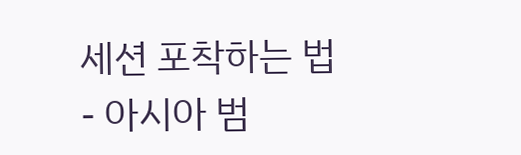세션 포착하는 법 - 아시아 범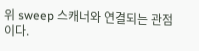위 sweep 스캐너와 연결되는 관점이다.